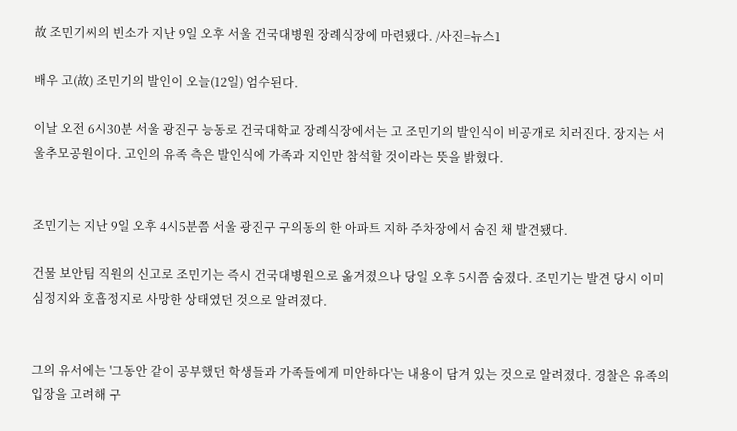故 조민기씨의 빈소가 지난 9일 오후 서울 건국대병원 장례식장에 마련됐다. /사진=뉴스1

배우 고(故) 조민기의 발인이 오늘(12일) 엄수된다.

이날 오전 6시30분 서울 광진구 능동로 건국대학교 장례식장에서는 고 조민기의 발인식이 비공개로 치러진다. 장지는 서울추모공원이다. 고인의 유족 측은 발인식에 가족과 지인만 참석할 것이라는 뜻을 밝혔다.


조민기는 지난 9일 오후 4시5분쯤 서울 광진구 구의동의 한 아파트 지하 주차장에서 숨진 채 발견됐다.

건물 보안팀 직원의 신고로 조민기는 즉시 건국대병원으로 옮겨졌으나 당일 오후 5시쯤 숨졌다. 조민기는 발견 당시 이미 심정지와 호흡정지로 사망한 상태였던 것으로 알려졌다.


그의 유서에는 '그동안 같이 공부했던 학생들과 가족들에게 미안하다'는 내용이 담겨 있는 것으로 알려졌다. 경찰은 유족의 입장을 고려해 구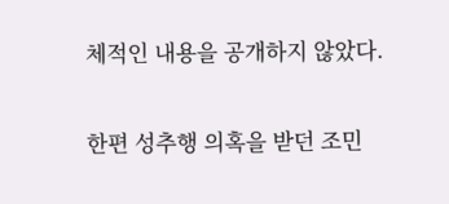체적인 내용을 공개하지 않았다.

한편 성추행 의혹을 받던 조민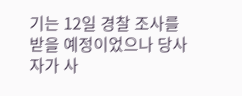기는 12일 경찰 조사를 받을 예정이었으나 당사자가 사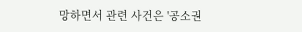망하면서 관련 사건은 '공소권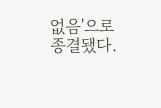없음'으로 종결됐다.